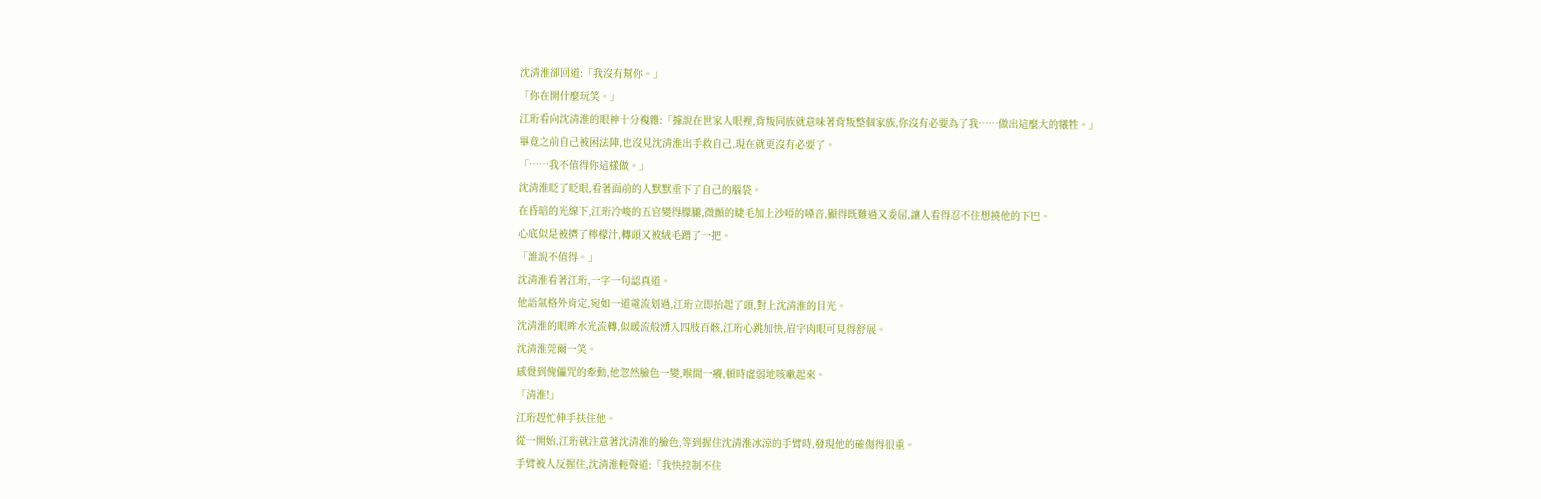沈清淮卻回道:「我沒有幫你。」
「你在開什麼玩笑。」
江珩看向沈清淮的眼神十分複雜:「據說在世家人眼裡,背叛同族就意味著背叛整個家族,你沒有必要為了我……做出這麼大的犧牲。」
畢竟之前自己被困法陣,也沒見沈清淮出手救自己,現在就更沒有必要了。
「……我不值得你這樣做。」
沈清淮眨了眨眼,看著面前的人默默垂下了自己的腦袋。
在昏暗的光線下,江珩冷峻的五官變得朦朧,微顫的睫毛加上沙啞的嗓音,顯得既難過又委屈,讓人看得忍不住想撓他的下巴。
心底似是被擠了檸檬汁,轉頭又被絨毛蹭了一把。
「誰說不值得。」
沈清淮看著江珩,一字一句認真道。
他語氣格外肯定,宛如一道電流划過,江珩立即抬起了頭,對上沈清淮的目光。
沈清淮的眼眸水光流轉,似暖流般湧入四肢百骸,江珩心跳加快,眉宇肉眼可見得舒展。
沈清淮莞爾一笑。
感覺到傀儡咒的牽動,他忽然臉色一變,喉間一癢,頓時虛弱地咳嗽起來。
「清淮!」
江珩趕忙伸手扶住他。
從一開始,江珩就注意著沈清淮的臉色,等到握住沈清淮冰涼的手臂時,發現他的確傷得很重。
手臂被人反握住,沈清淮輕聲道:「我快控制不住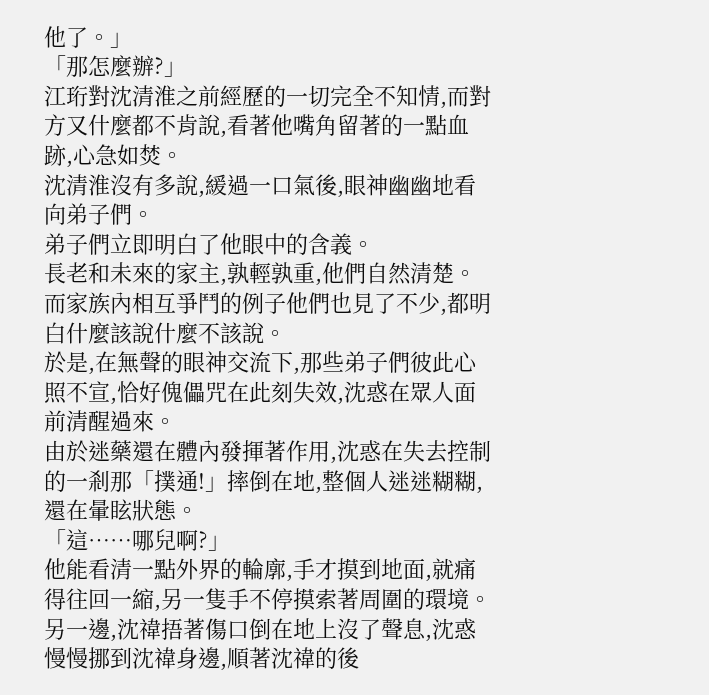他了。」
「那怎麼辦?」
江珩對沈清淮之前經歷的一切完全不知情,而對方又什麼都不肯說,看著他嘴角留著的一點血跡,心急如焚。
沈清淮沒有多說,緩過一口氣後,眼神幽幽地看向弟子們。
弟子們立即明白了他眼中的含義。
長老和未來的家主,孰輕孰重,他們自然清楚。
而家族內相互爭鬥的例子他們也見了不少,都明白什麼該說什麼不該說。
於是,在無聲的眼神交流下,那些弟子們彼此心照不宣,恰好傀儡咒在此刻失效,沈惑在眾人面前清醒過來。
由於迷藥還在體內發揮著作用,沈惑在失去控制的一剎那「撲通!」摔倒在地,整個人迷迷糊糊,還在暈眩狀態。
「這……哪兒啊?」
他能看清一點外界的輪廓,手才摸到地面,就痛得往回一縮,另一隻手不停摸索著周圍的環境。
另一邊,沈禕捂著傷口倒在地上沒了聲息,沈惑慢慢挪到沈禕身邊,順著沈禕的後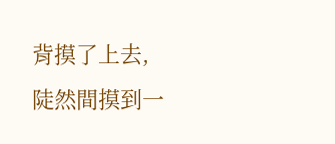背摸了上去,陡然間摸到一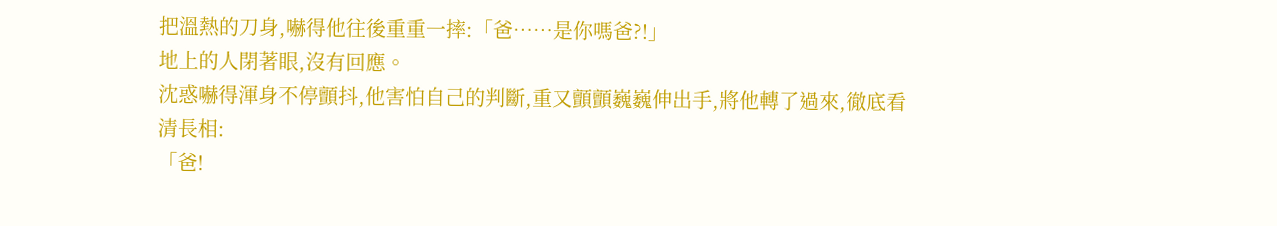把溫熱的刀身,嚇得他往後重重一摔:「爸……是你嗎爸?!」
地上的人閉著眼,沒有回應。
沈惑嚇得渾身不停顫抖,他害怕自己的判斷,重又顫顫巍巍伸出手,將他轉了過來,徹底看清長相:
「爸!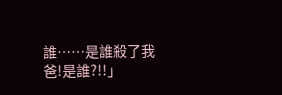誰……是誰殺了我爸!是誰?!!」